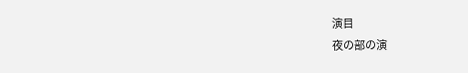演目
夜の部の演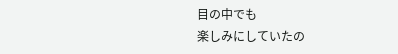目の中でも
楽しみにしていたの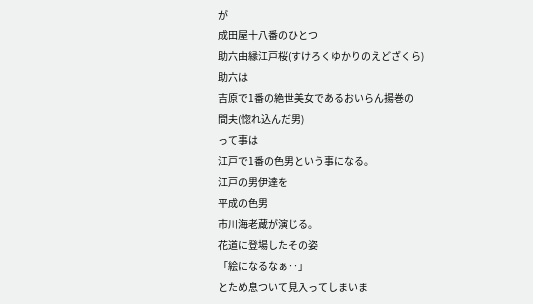が
成田屋十八番のひとつ
助六由縁江戸桜(すけろくゆかりのえどざくら)
助六は
吉原で1番の絶世美女であるおいらん揚巻の
間夫(惚れ込んだ男)
って事は
江戸で1番の色男という事になる。
江戸の男伊達を
平成の色男
市川海老蔵が演じる。
花道に登場したその姿
「絵になるなぁ‥」
とため息ついて見入ってしまいま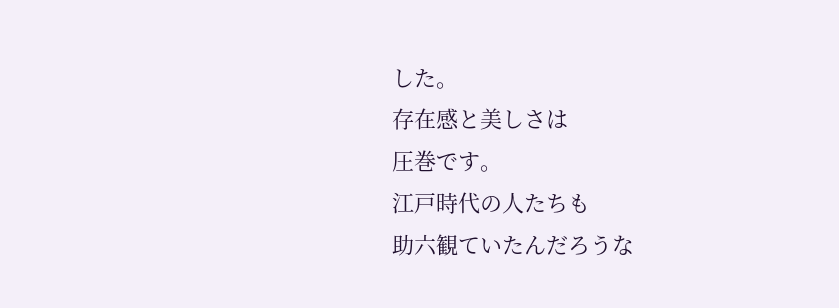した。
存在感と美しさは
圧巻です。
江戸時代の人たちも
助六観ていたんだろうな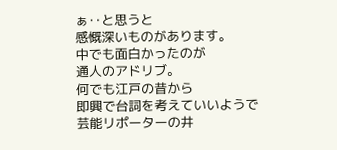ぁ‥と思うと
感慨深いものがあります。
中でも面白かったのが
通人のアドリブ。
何でも江戸の昔から
即興で台詞を考えていいようで
芸能リポーターの井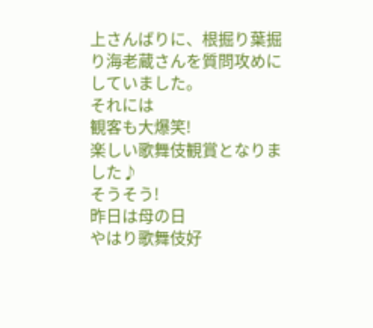上さんばりに、根掘り葉掘り海老蔵さんを質問攻めにしていました。
それには
観客も大爆笑!
楽しい歌舞伎観賞となりました♪
そうそう!
昨日は母の日
やはり歌舞伎好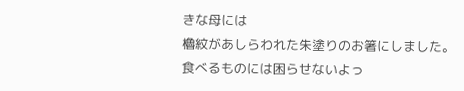きな母には
櫓紋があしらわれた朱塗りのお箸にしました。
食べるものには困らせないよっ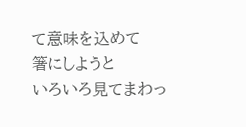て意味を込めて
箸にしようと
いろいろ見てまわっ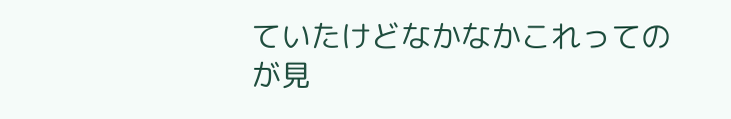ていたけどなかなかこれってのが見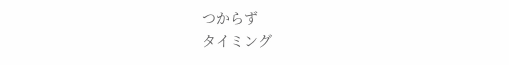つからず
タイミング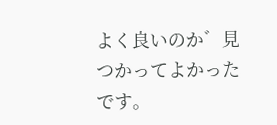よく良いのか゛見つかってよかったです。